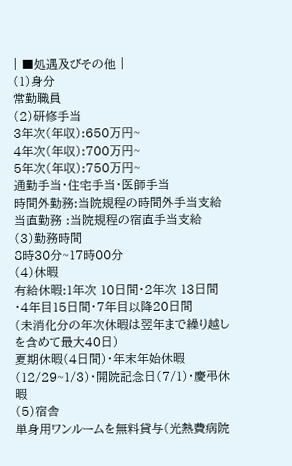| ■処遇及びその他 |
(1)身分
常勤職員
(2)研修手当
3年次(年収):650万円~
4年次(年収):700万円~
5年次(年収):750万円~
通勤手当・住宅手当・医師手当
時間外勤務:当院規程の時間外手当支給
当直勤務 :当院規程の宿直手当支給
(3)勤務時間
8時30分~17時00分
(4)休暇
有給休暇:1年次 10日間・2年次 13日間 ・4年目15日間・7年目以降20日間
(未消化分の年次休暇は翌年まで繰り越しを含めて最大40日)
夏期休暇(4日間)・年末年始休暇(12/29~1/3)・開院記念日(7/1)・慶弔休暇
(5)宿舎
単身用ワンルームを無料貸与(光熱費病院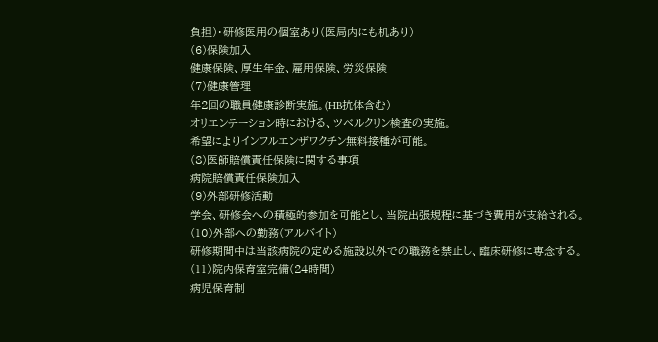負担)・研修医用の個室あり(医局内にも机あり)
(6)保険加入
健康保険、厚生年金、雇用保険、労災保険
(7)健康管理
年2回の職員健康診断実施。(HB抗体含む)
オリエンテーション時における、ツベルクリン検査の実施。
希望によりインフルエンザワクチン無料接種が可能。
(8)医師賠償責任保険に関する事項
病院賠償責任保険加入
(9)外部研修活動
学会、研修会への積極的参加を可能とし、当院出張規程に基づき費用が支給される。
(10)外部への勤務(アルバイト)
研修期間中は当該病院の定める施設以外での職務を禁止し、臨床研修に専念する。
(11)院内保育室完備(24時間)
病児保育制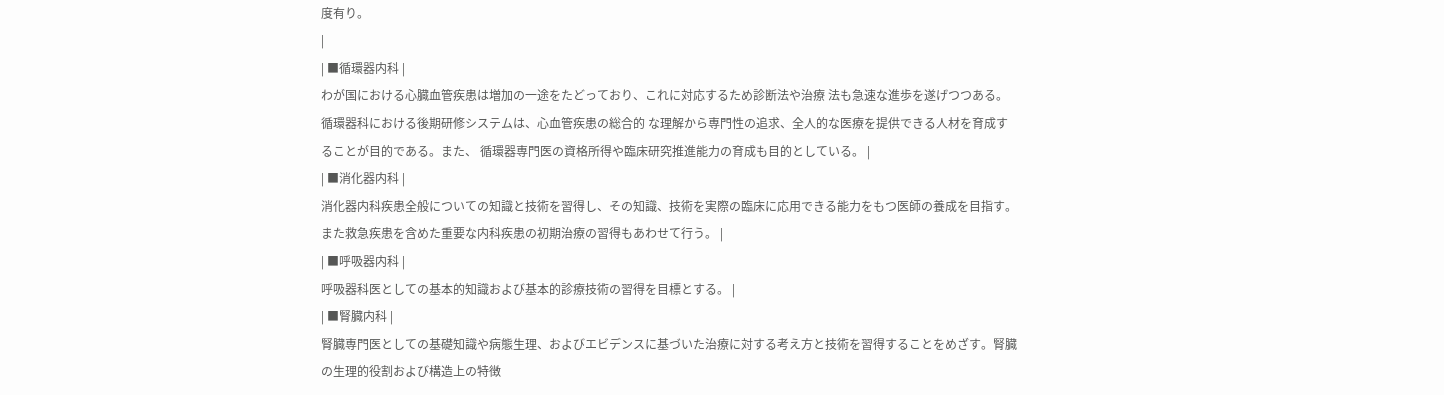度有り。
|
| ■循環器内科 |
わが国における心臓血管疾患は増加の一途をたどっており、これに対応するため診断法や治療 法も急速な進歩を遂げつつある。循環器科における後期研修システムは、心血管疾患の総合的 な理解から専門性の追求、全人的な医療を提供できる人材を育成することが目的である。また、 循環器専門医の資格所得や臨床研究推進能力の育成も目的としている。 |
| ■消化器内科 |
消化器内科疾患全般についての知識と技術を習得し、その知識、技術を実際の臨床に応用できる能力をもつ医師の養成を目指す。また救急疾患を含めた重要な内科疾患の初期治療の習得もあわせて行う。 |
| ■呼吸器内科 |
呼吸器科医としての基本的知識および基本的診療技術の習得を目標とする。 |
| ■腎臓内科 |
腎臓専門医としての基礎知識や病態生理、およびエビデンスに基づいた治療に対する考え方と技術を習得することをめざす。腎臓の生理的役割および構造上の特徴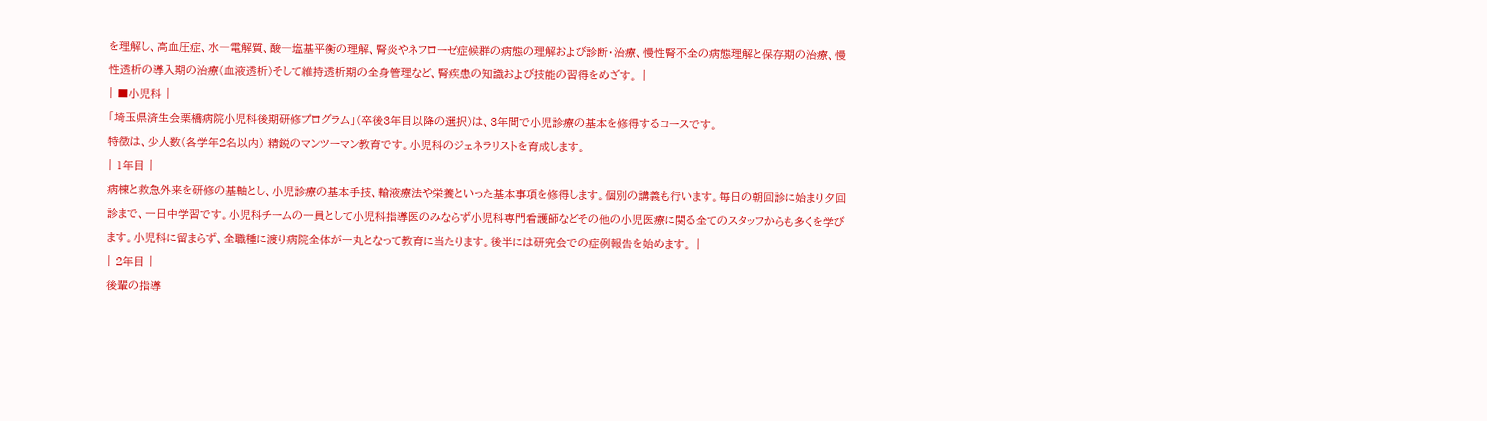を理解し、高血圧症、水―電解質、酸―塩基平衡の理解、腎炎やネフローゼ症候群の病態の理解および診断・治療、慢性腎不全の病態理解と保存期の治療、慢性透析の導入期の治療(血液透析)そして維持透析期の全身管理など、腎疾患の知識および技能の習得をめざす。 |
| ■小児科 |
「埼玉県済生会栗橋病院小児科後期研修プログラム」(卒後3年目以降の選択)は、3年間で小児診療の基本を修得するコースです。
特徴は、少人数(各学年2名以内) 精鋭のマンツーマン教育です。小児科のジェネラリストを育成します。
| 1年目 |
病棟と救急外来を研修の基軸とし、小児診療の基本手技、輸液療法や栄養といった基本事項を修得します。個別の講義も行います。毎日の朝回診に始まり夕回診まで、一日中学習です。小児科チームの一員として小児科指導医のみならず小児科専門看護師などその他の小児医療に関る全てのスタッフからも多くを学びます。小児科に留まらず、全職種に渡り病院全体が一丸となって教育に当たります。後半には研究会での症例報告を始めます。 |
| 2年目 |
後輩の指導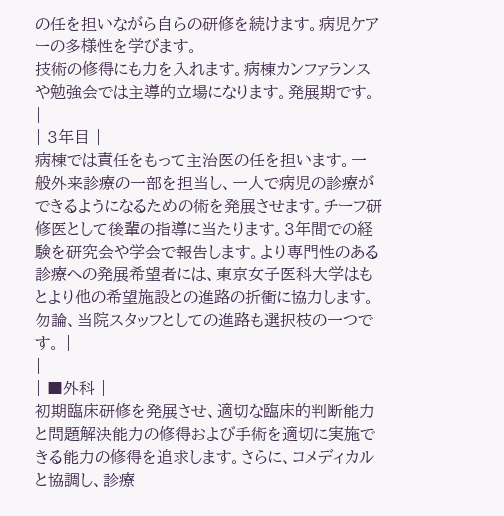の任を担いながら自らの研修を続けます。病児ケアーの多様性を学びます。
技術の修得にも力を入れます。病棟カンファランスや勉強会では主導的立場になります。発展期です。 |
| 3年目 |
病棟では責任をもって主治医の任を担います。一般外来診療の一部を担当し、一人で病児の診療ができるようになるための術を発展させます。チーフ研修医として後輩の指導に当たります。3年間での経験を研究会や学会で報告します。より専門性のある診療への発展希望者には、東京女子医科大学はもとより他の希望施設との進路の折衝に協力します。勿論、当院スタッフとしての進路も選択枝の一つです。 |
|
| ■外科 |
初期臨床研修を発展させ、適切な臨床的判断能力と問題解決能力の修得および手術を適切に実施できる能力の修得を追求します。さらに、コメディカルと協調し、診療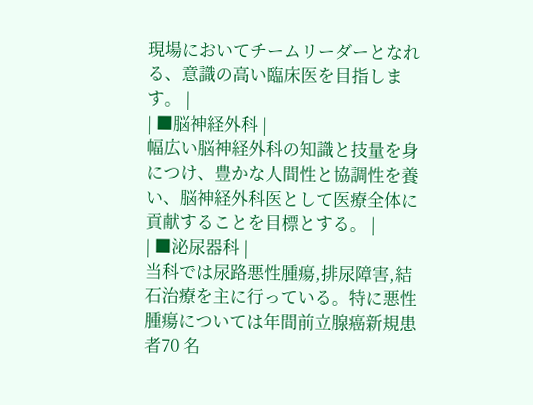現場においてチームリーダーとなれる、意識の高い臨床医を目指します。 |
| ■脳神経外科 |
幅広い脳神経外科の知識と技量を身につけ、豊かな人間性と協調性を養い、脳神経外科医として医療全体に貢献することを目標とする。 |
| ■泌尿器科 |
当科では尿路悪性腫瘍,排尿障害,結石治療を主に行っている。特に悪性腫瘍については年間前立腺癌新規患者70 名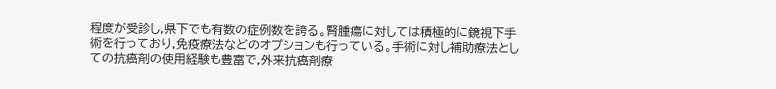程度が受診し,県下でも有数の症例数を誇る。腎腫瘍に対しては積極的に鏡視下手術を行っており,免疫療法などのオプションも行っている。手術に対し補助療法としての抗癌剤の使用経験も豊富で,外来抗癌剤療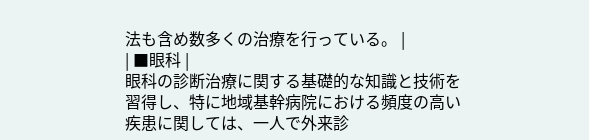法も含め数多くの治療を行っている。 |
| ■眼科 |
眼科の診断治療に関する基礎的な知識と技術を習得し、特に地域基幹病院における頻度の高い疾患に関しては、一人で外来診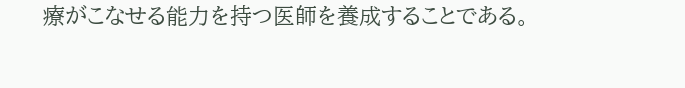療がこなせる能力を持つ医師を養成することである。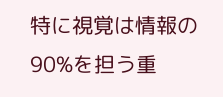特に視覚は情報の90%を担う重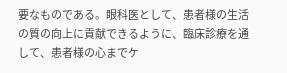要なものである。眼科医として、患者様の生活の質の向上に貢献できるように、臨床診療を通して、患者様の心までケ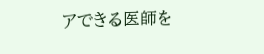アできる医師を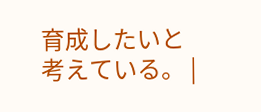育成したいと考えている。 |